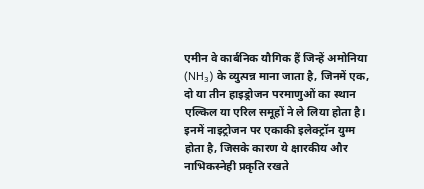एमीन वे कार्बनिक यौगिक हैं जिन्हें अमोनिया (NH₃) के व्युत्पन्न माना जाता है, जिनमें एक, दो या तीन हाइड्रोजन परमाणुओं का स्थान एल्किल या एरिल समूहों ने ले लिया होता है। इनमें नाइट्रोजन पर एकाकी इलेक्ट्रॉन युग्म होता है, जिसके कारण ये क्षारकीय और नाभिकस्नेही प्रकृति रखते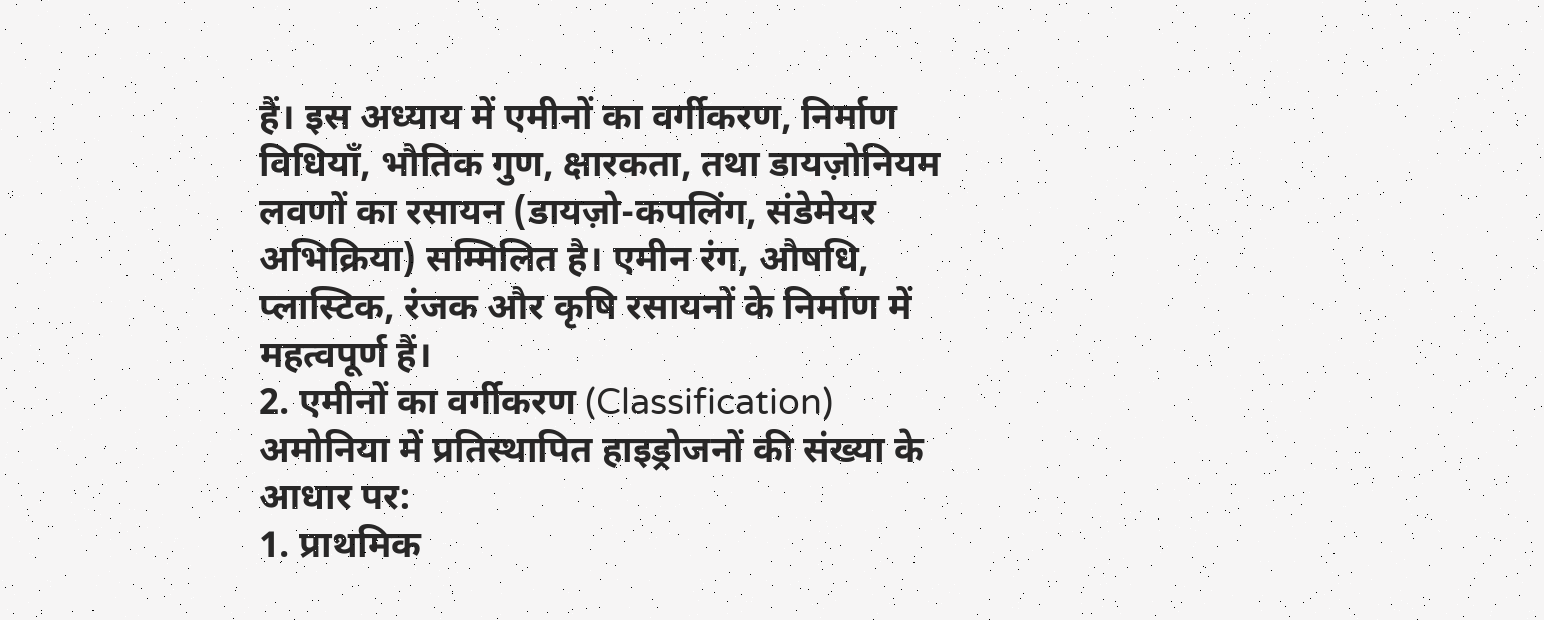हैं। इस अध्याय में एमीनों का वर्गीकरण, निर्माण विधियाँ, भौतिक गुण, क्षारकता, तथा डायज़ोनियम लवणों का रसायन (डायज़ो-कपलिंग, संडेमेयर अभिक्रिया) सम्मिलित है। एमीन रंग, औषधि, प्लास्टिक, रंजक और कृषि रसायनों के निर्माण में महत्वपूर्ण हैं।
2. एमीनों का वर्गीकरण (Classification)
अमोनिया में प्रतिस्थापित हाइड्रोजनों की संख्या के आधार पर:
1. प्राथमिक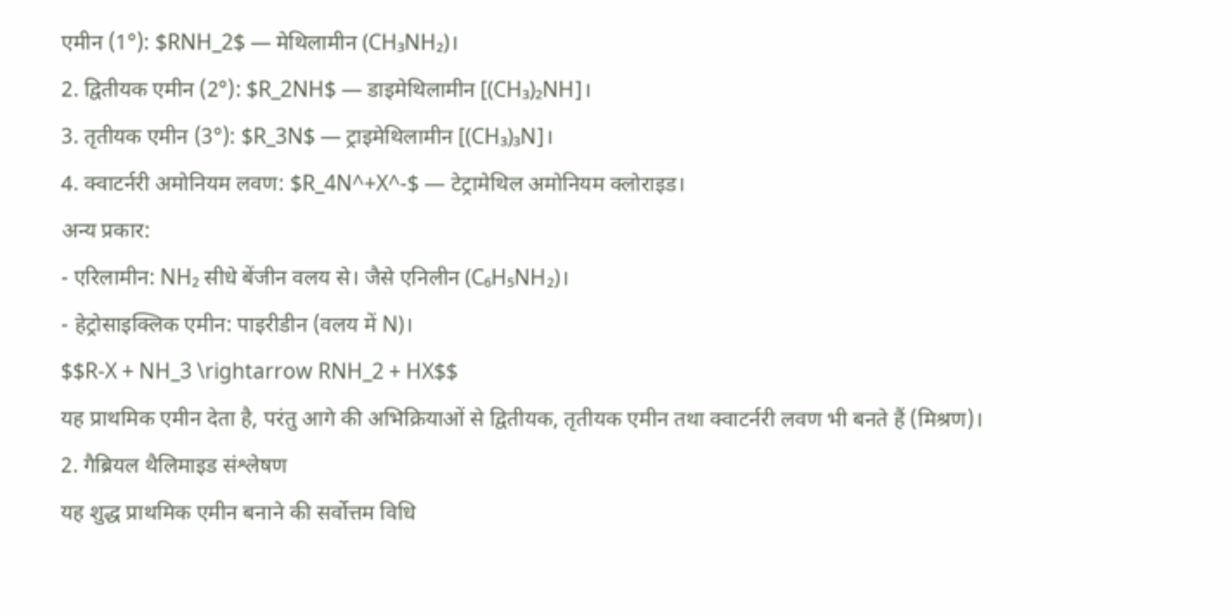एमीन (1°): $RNH_2$ — मेथिलामीन (CH₃NH₂)।
2. द्वितीयक एमीन (2°): $R_2NH$ — डाइमेथिलामीन [(CH₃)₂NH]।
3. तृतीयक एमीन (3°): $R_3N$ — ट्राइमेथिलामीन [(CH₃)₃N]।
4. क्वाटर्नरी अमोनियम लवण: $R_4N^+X^-$ — टेट्रामेथिल अमोनियम क्लोराइड।
अन्य प्रकार:
- एरिलामीन: NH₂ सीधे बेंजीन वलय से। जैसे एनिलीन (C₆H₅NH₂)।
- हेट्रोसाइक्लिक एमीन: पाइरीडीन (वलय में N)।
$$R-X + NH_3 \rightarrow RNH_2 + HX$$
यह प्राथमिक एमीन देता है, परंतु आगे की अभिक्रियाओं से द्वितीयक, तृतीयक एमीन तथा क्वाटर्नरी लवण भी बनते हैं (मिश्रण)।
2. गैब्रियल थैलिमाइड संश्लेषण
यह शुद्ध प्राथमिक एमीन बनाने की सर्वोत्तम विधि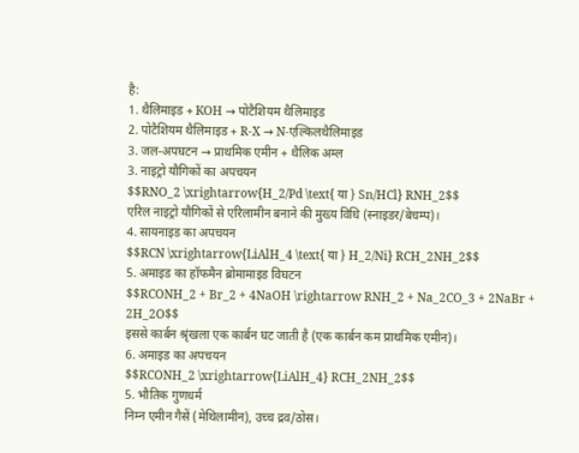है:
1. थैलिमाइड + KOH → पोटैशियम थैलिमाइड
2. पोटैशियम थैलिमाइड + R-X → N-एल्किलथैलिमाइड
3. जल-अपघटन → प्राथमिक एमीन + थैलिक अम्ल
3. नाइट्रो यौगिकों का अपचयन
$$RNO_2 \xrightarrow{H_2/Pd \text{ या } Sn/HCl} RNH_2$$
एरिल नाइट्रो यौगिकों से एरिलामीन बनाने की मुख्य विधि (स्नाइडर/बेचम्प)।
4. सायनाइड का अपचयन
$$RCN \xrightarrow{LiAlH_4 \text{ या } H_2/Ni} RCH_2NH_2$$
5. अमाइड का हॉफमैन ब्रोमामाइड विघटन
$$RCONH_2 + Br_2 + 4NaOH \rightarrow RNH_2 + Na_2CO_3 + 2NaBr + 2H_2O$$
इससे कार्बन श्रृंखला एक कार्बन घट जाती है (एक कार्बन कम प्राथमिक एमीन)।
6. अमाइड का अपचयन
$$RCONH_2 \xrightarrow{LiAlH_4} RCH_2NH_2$$
5. भौतिक गुणधर्म
निम्न एमीन गैसें (मेथिलामीन), उच्च द्रव/ठोस।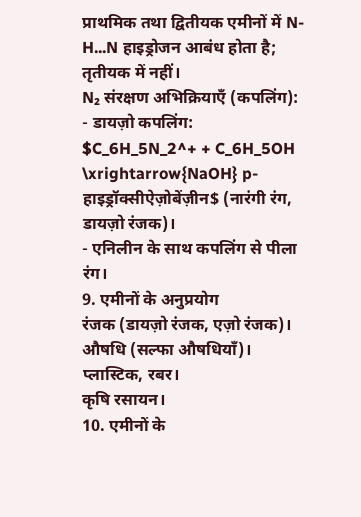प्राथमिक तथा द्वितीयक एमीनों में N-H...N हाइड्रोजन आबंध होता है; तृतीयक में नहीं।
N₂ संरक्षण अभिक्रियाएँ (कपलिंग):
- डायज़ो कपलिंग: $C_6H_5N_2^+ + C_6H_5OH \xrightarrow{NaOH} p-हाइड्रॉक्सीऐज़ोबेंज़ीन$ (नारंगी रंग, डायज़ो रंजक)।
- एनिलीन के साथ कपलिंग से पीला रंग।
9. एमीनों के अनुप्रयोग
रंजक (डायज़ो रंजक, एज़ो रंजक)।
औषधि (सल्फा औषधियाँ)।
प्लास्टिक, रबर।
कृषि रसायन।
10. एमीनों के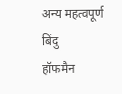अन्य महत्वपूर्ण बिंदु
हॉफमैन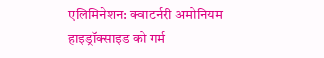एलिमिनेशन: क्वाटर्नरी अमोनियम हाइड्रॉक्साइड को गर्म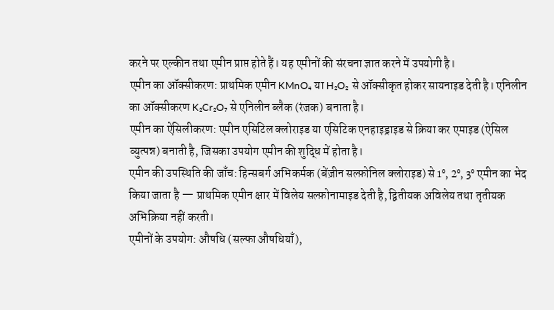करने पर एल्कीन तथा एमीन प्राप्त होते हैं। यह एमीनों की संरचना ज्ञात करने में उपयोगी है।
एमीन का ऑक्सीकरण: प्राथमिक एमीन KMnO₄ या H₂O₂ से ऑक्सीकृत होकर सायनाइड देती है। एनिलीन का ऑक्सीकरण K₂Cr₂O₇ से एनिलीन ब्लैक (रंजक) बनाता है।
एमीन का ऐसिलीकरण: एमीन एसिटिल क्लोराइड या एसिटिक एनहाइड्राइड से क्रिया कर एमाइड (ऐसिल व्युत्पन्न) बनाती है, जिसका उपयोग एमीन की शुद्धि में होता है।
एमीन की उपस्थिति की जाँच: हिन्सबर्ग अभिकर्मक (बेंज़ीन सल्फ़ोनिल क्लोराइड) से 1°, 2°, 3° एमीन का भेद किया जाता है — प्राथमिक एमीन क्षार में विलेय सल्फ़ोनामाइड देती है, द्वितीयक अविलेय तथा तृतीयक अभिक्रिया नहीं करती।
एमीनों के उपयोग: औषधि (सल्फा औषधियाँ),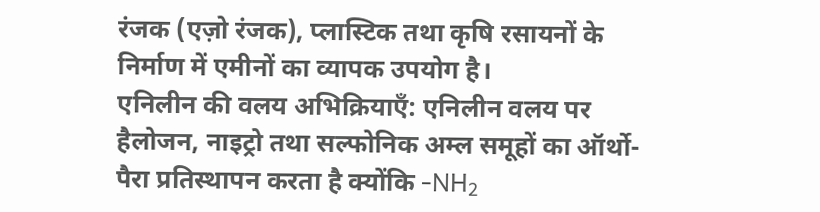रंजक (एज़ो रंजक), प्लास्टिक तथा कृषि रसायनों के निर्माण में एमीनों का व्यापक उपयोग है।
एनिलीन की वलय अभिक्रियाएँ: एनिलीन वलय पर हैलोजन, नाइट्रो तथा सल्फोनिक अम्ल समूहों का ऑर्थो-पैरा प्रतिस्थापन करता है क्योंकि -NH₂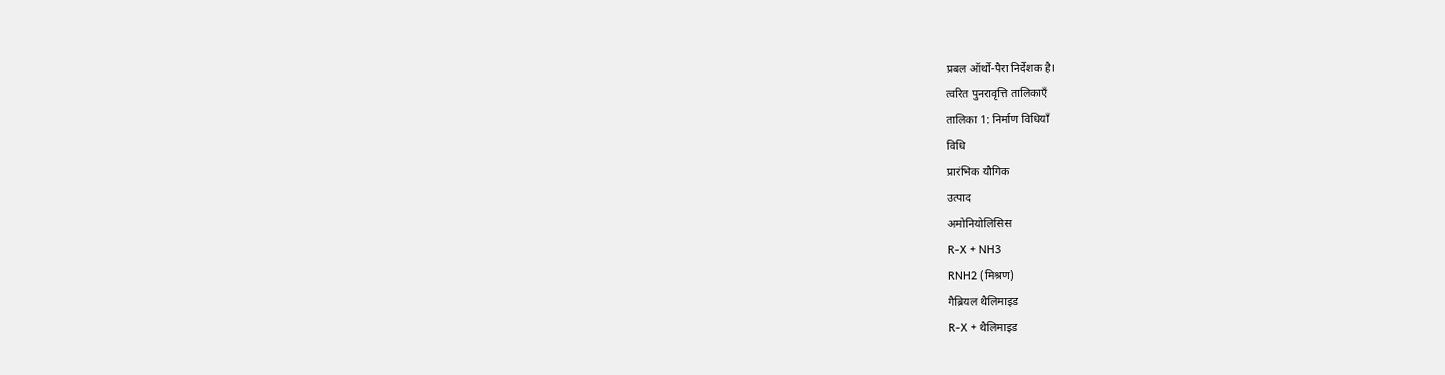प्रबल ऑर्थो-पैरा निर्देशक है।
त्वरित पुनरावृत्ति तालिकाएँ
तालिका 1: निर्माण विधियाँ
विधि
प्रारंभिक यौगिक
उत्पाद
अमोनियोलिसिस
R-X + NH3
RNH2 (मिश्रण)
गैब्रियल थैलिमाइड
R-X + थैलिमाइड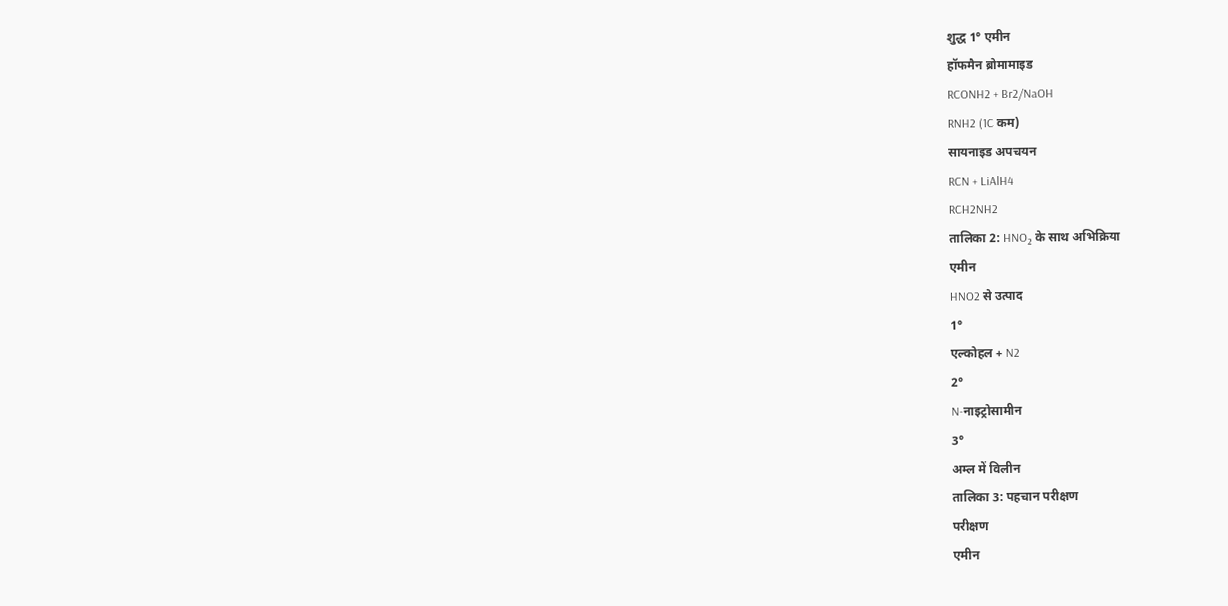शुद्ध 1° एमीन
हॉफमैन ब्रोमामाइड
RCONH2 + Br2/NaOH
RNH2 (1C कम)
सायनाइड अपचयन
RCN + LiAlH4
RCH2NH2
तालिका 2: HNO₂ के साथ अभिक्रिया
एमीन
HNO2 से उत्पाद
1°
एल्कोहल + N2
2°
N-नाइट्रोसामीन
3°
अम्ल में विलीन
तालिका 3: पहचान परीक्षण
परीक्षण
एमीन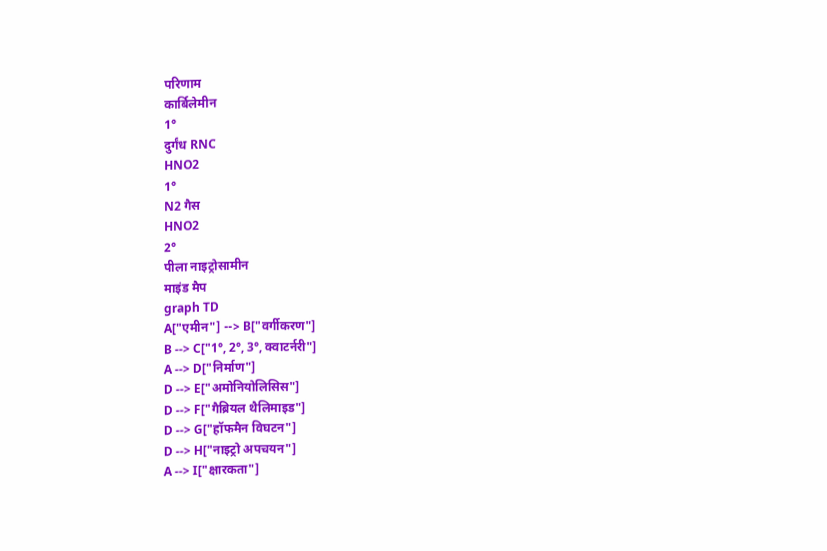परिणाम
कार्बिलेमीन
1°
दुर्गंध RNC
HNO2
1°
N2 गैस
HNO2
2°
पीला नाइट्रोसामीन
माइंड मैप
graph TD
A["एमीन"] --> B["वर्गीकरण"]
B --> C["1°, 2°, 3°, क्वाटर्नरी"]
A --> D["निर्माण"]
D --> E["अमोनियोलिसिस"]
D --> F["गैब्रियल थैलिमाइड"]
D --> G["हॉफमैन विघटन"]
D --> H["नाइट्रो अपचयन"]
A --> I["क्षारकता"]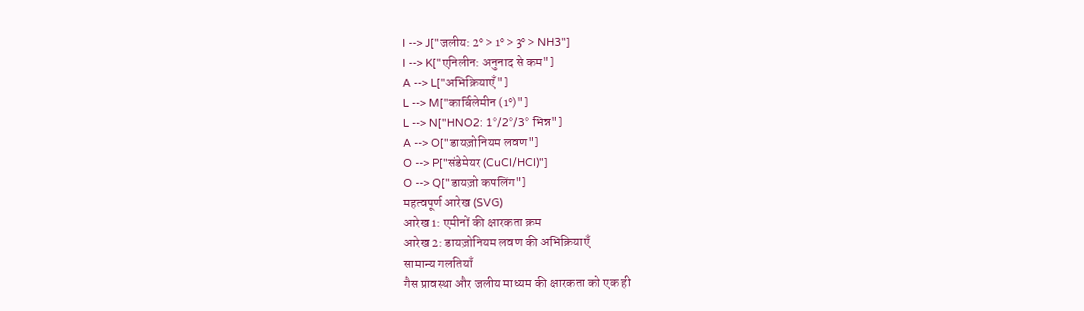I --> J["जलीय: 2° > 1° > 3° > NH3"]
I --> K["एनिलीन: अनुनाद से कम"]
A --> L["अभिक्रियाएँ"]
L --> M["कार्बिलेमीन (1°)"]
L --> N["HNO2: 1°/2°/3° भिन्न"]
A --> O["डायज़ोनियम लवण"]
O --> P["संडेमेयर (CuCl/HCl)"]
O --> Q["डायज़ो कपलिंग"]
महत्वपूर्ण आरेख (SVG)
आरेख 1: एमीनों की क्षारकता क्रम
आरेख 2: डायज़ोनियम लवण की अभिक्रियाएँ
सामान्य गलतियाँ
गैस प्रावस्था और जलीय माध्यम की क्षारकता को एक ही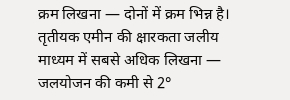क्रम लिखना — दोनों में क्रम भिन्न है।
तृतीयक एमीन की क्षारकता जलीय माध्यम में सबसे अधिक लिखना — जलयोजन की कमी से 2°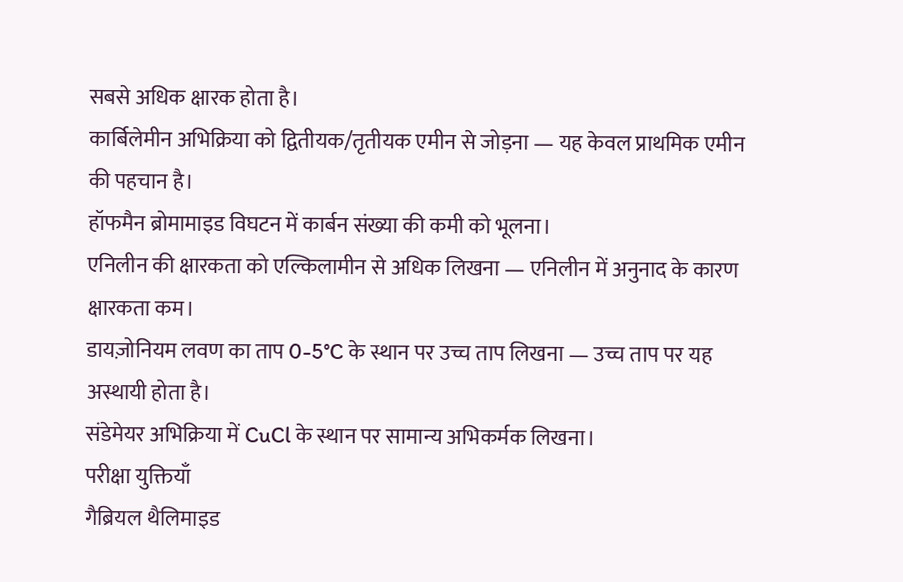सबसे अधिक क्षारक होता है।
कार्बिलेमीन अभिक्रिया को द्वितीयक/तृतीयक एमीन से जोड़ना — यह केवल प्राथमिक एमीन की पहचान है।
हॉफमैन ब्रोमामाइड विघटन में कार्बन संख्या की कमी को भूलना।
एनिलीन की क्षारकता को एल्किलामीन से अधिक लिखना — एनिलीन में अनुनाद के कारण क्षारकता कम।
डायज़ोनियम लवण का ताप 0-5°C के स्थान पर उच्च ताप लिखना — उच्च ताप पर यह अस्थायी होता है।
संडेमेयर अभिक्रिया में CuCl के स्थान पर सामान्य अभिकर्मक लिखना।
परीक्षा युक्तियाँ
गैब्रियल थैलिमाइड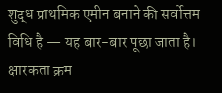शुद्ध प्राथमिक एमीन बनाने की सर्वोत्तम विधि है — यह बार-बार पूछा जाता है।
क्षारकता क्रम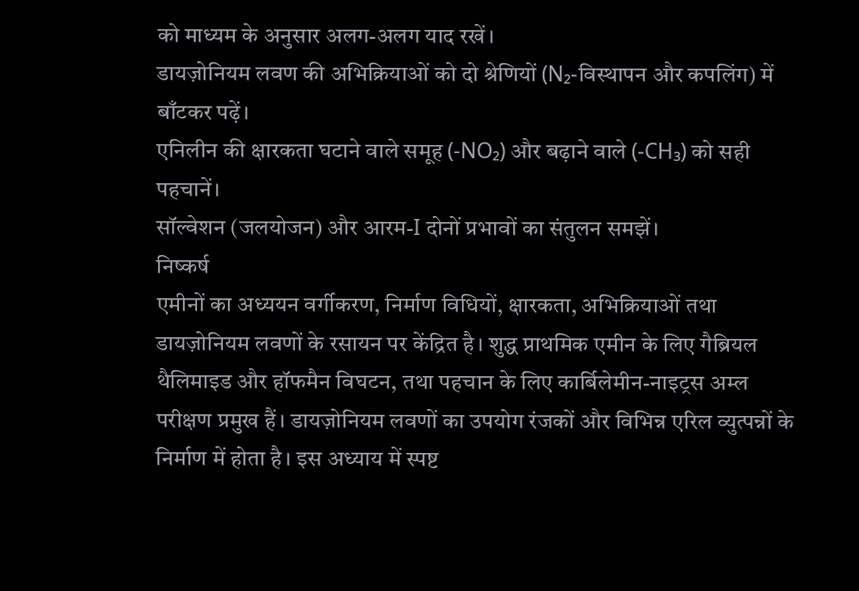को माध्यम के अनुसार अलग-अलग याद रखें।
डायज़ोनियम लवण की अभिक्रियाओं को दो श्रेणियों (N₂-विस्थापन और कपलिंग) में बाँटकर पढ़ें।
एनिलीन की क्षारकता घटाने वाले समूह (-NO₂) और बढ़ाने वाले (-CH₃) को सही पहचानें।
सॉल्वेशन (जलयोजन) और आरम-I दोनों प्रभावों का संतुलन समझें।
निष्कर्ष
एमीनों का अध्ययन वर्गीकरण, निर्माण विधियों, क्षारकता, अभिक्रियाओं तथा डायज़ोनियम लवणों के रसायन पर केंद्रित है। शुद्ध प्राथमिक एमीन के लिए गैब्रियल थैलिमाइड और हॉफमैन विघटन, तथा पहचान के लिए कार्बिलेमीन-नाइट्रस अम्ल परीक्षण प्रमुख हैं। डायज़ोनियम लवणों का उपयोग रंजकों और विभिन्न एरिल व्युत्पन्नों के निर्माण में होता है। इस अध्याय में स्पष्ट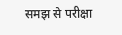समझ से परीक्षा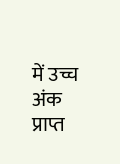में उच्च अंक प्राप्त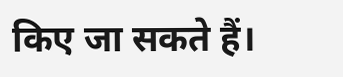किए जा सकते हैं।